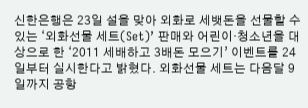신한은행은 23일 설을 맞아 외화로 세뱃돈을 선물할 수 있는 ‘외화선물 세트(Set)’ 판매와 어린이·청소년을 대상으로 한 ‘2011 세배하고 3배돈 모으기’ 이벤트를 24일부터 실시한다고 밝혔다. 외화선물 세트는 다음달 9일까지 공항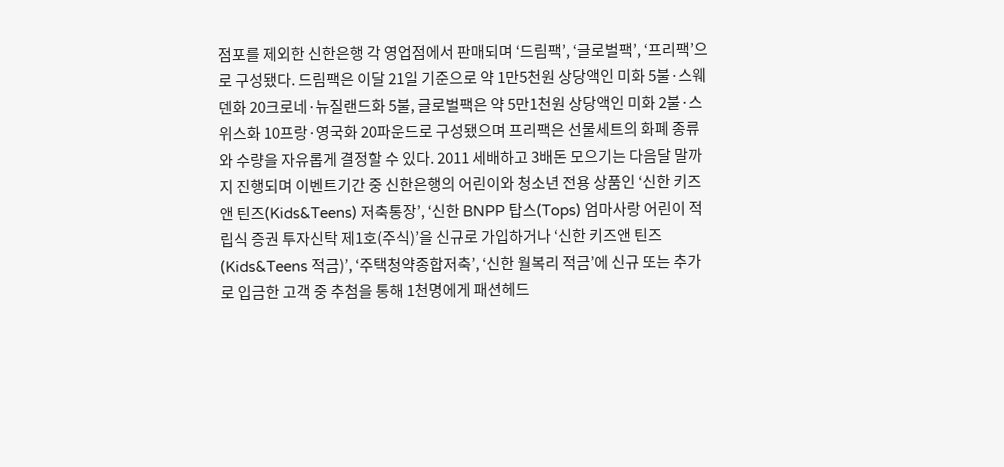점포를 제외한 신한은행 각 영업점에서 판매되며 ‘드림팩’, ‘글로벌팩’, ‘프리팩’으로 구성됐다. 드림팩은 이달 21일 기준으로 약 1만5천원 상당액인 미화 5불·스웨덴화 20크로네·뉴질랜드화 5불, 글로벌팩은 약 5만1천원 상당액인 미화 2불·스위스화 10프랑·영국화 20파운드로 구성됐으며 프리팩은 선물세트의 화폐 종류와 수량을 자유롭게 결정할 수 있다. 2011 세배하고 3배돈 모으기는 다음달 말까지 진행되며 이벤트기간 중 신한은행의 어린이와 청소년 전용 상품인 ‘신한 키즈앤 틴즈(Kids&Teens) 저축통장’, ‘신한 BNPP 탑스(Tops) 엄마사랑 어린이 적립식 증권 투자신탁 제1호(주식)’을 신규로 가입하거나 ‘신한 키즈앤 틴즈(Kids&Teens 적금)’, ‘주택청약종합저축’, ‘신한 월복리 적금’에 신규 또는 추가로 입금한 고객 중 추첨을 통해 1천명에게 패션헤드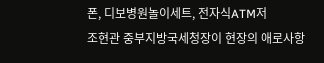폰, 디보병원놀이세트, 전자식ATM저
조현관 중부지방국세청장이 현장의 애로사항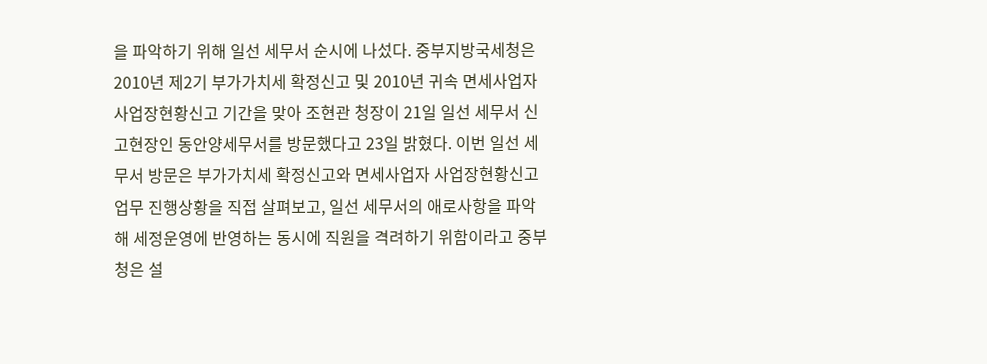을 파악하기 위해 일선 세무서 순시에 나섰다. 중부지방국세청은 2010년 제2기 부가가치세 확정신고 및 2010년 귀속 면세사업자 사업장현황신고 기간을 맞아 조현관 청장이 21일 일선 세무서 신고현장인 동안양세무서를 방문했다고 23일 밝혔다. 이번 일선 세무서 방문은 부가가치세 확정신고와 면세사업자 사업장현황신고 업무 진행상황을 직접 살펴보고, 일선 세무서의 애로사항을 파악해 세정운영에 반영하는 동시에 직원을 격려하기 위함이라고 중부청은 설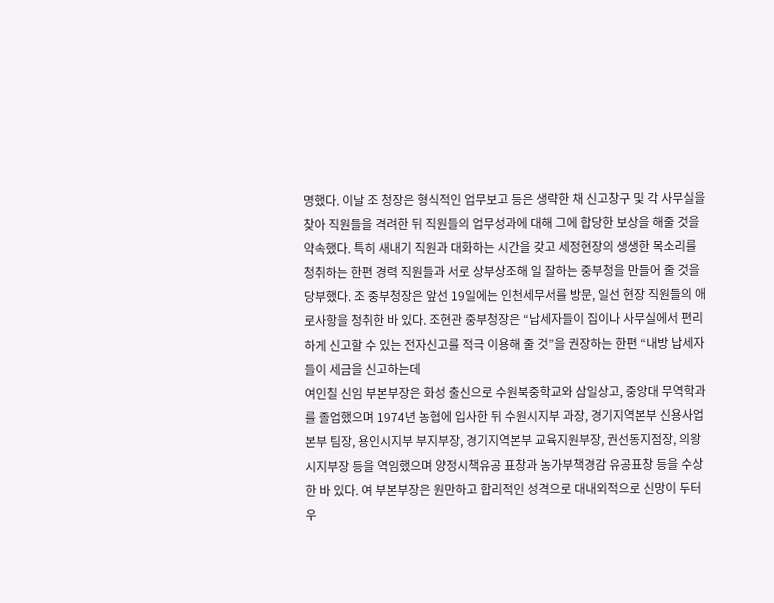명했다. 이날 조 청장은 형식적인 업무보고 등은 생략한 채 신고창구 및 각 사무실을 찾아 직원들을 격려한 뒤 직원들의 업무성과에 대해 그에 합당한 보상을 해줄 것을 약속했다. 특히 새내기 직원과 대화하는 시간을 갖고 세정현장의 생생한 목소리를 청취하는 한편 경력 직원들과 서로 상부상조해 일 잘하는 중부청을 만들어 줄 것을 당부했다. 조 중부청장은 앞선 19일에는 인천세무서를 방문, 일선 현장 직원들의 애로사항을 청취한 바 있다. 조현관 중부청장은 “납세자들이 집이나 사무실에서 편리하게 신고할 수 있는 전자신고를 적극 이용해 줄 것”을 권장하는 한편 “내방 납세자들이 세금을 신고하는데
여인칠 신임 부본부장은 화성 출신으로 수원북중학교와 삼일상고, 중앙대 무역학과를 졸업했으며 1974년 농협에 입사한 뒤 수원시지부 과장, 경기지역본부 신용사업본부 팀장, 용인시지부 부지부장, 경기지역본부 교육지원부장, 권선동지점장, 의왕시지부장 등을 역임했으며 양정시책유공 표창과 농가부책경감 유공표창 등을 수상한 바 있다. 여 부본부장은 원만하고 합리적인 성격으로 대내외적으로 신망이 두터우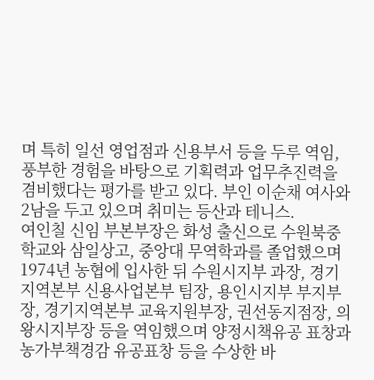며 특히 일선 영업점과 신용부서 등을 두루 역임, 풍부한 경험을 바탕으로 기획력과 업무추진력을 겸비했다는 평가를 받고 있다. 부인 이순채 여사와 2남을 두고 있으며 취미는 등산과 테니스.
여인칠 신임 부본부장은 화성 출신으로 수원북중학교와 삼일상고, 중앙대 무역학과를 졸업했으며 1974년 농협에 입사한 뒤 수원시지부 과장, 경기지역본부 신용사업본부 팀장, 용인시지부 부지부장, 경기지역본부 교육지원부장, 권선동지점장, 의왕시지부장 등을 역임했으며 양정시책유공 표창과 농가부책경감 유공표창 등을 수상한 바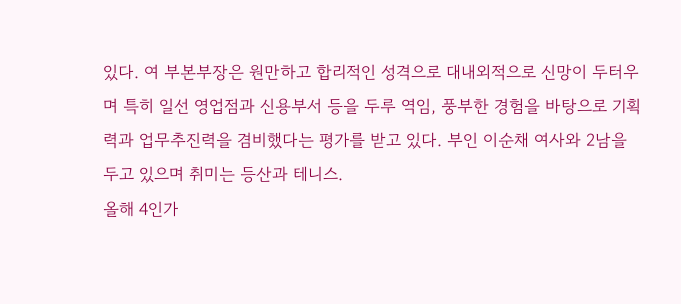있다. 여 부본부장은 원만하고 합리적인 성격으로 대내외적으로 신망이 두터우며 특히 일선 영업점과 신용부서 등을 두루 역임, 풍부한 경험을 바탕으로 기획력과 업무추진력을 겸비했다는 평가를 받고 있다. 부인 이순채 여사와 2남을 두고 있으며 취미는 등산과 테니스.
올해 4인가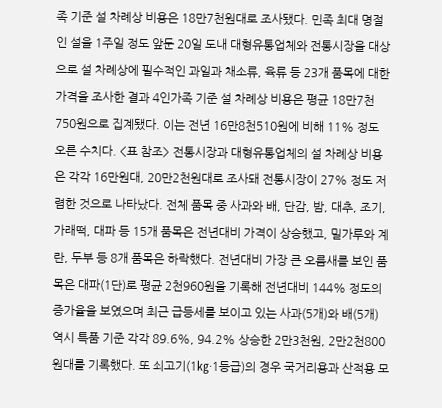족 기준 설 차례상 비용은 18만7천원대로 조사됐다. 민족 최대 명절인 설을 1주일 정도 앞둔 20일 도내 대형유통업체와 전통시장을 대상으로 설 차례상에 필수적인 과일과 채소류, 육류 등 23개 품목에 대한 가격을 조사한 결과 4인가족 기준 설 차례상 비용은 평균 18만7천750원으로 집계됐다. 이는 전년 16만8천510원에 비해 11% 정도 오른 수치다. <표 참조> 전통시장과 대형유통업체의 설 차례상 비용은 각각 16만원대, 20만2천원대로 조사돼 전통시장이 27% 정도 저렴한 것으로 나타났다. 전체 품목 중 사과와 배, 단감, 밤, 대추, 조기, 가래떡, 대파 등 15개 품목은 전년대비 가격이 상승했고, 밀가루와 계란, 두부 등 8개 품목은 하락했다. 전년대비 가장 큰 오름새를 보인 품목은 대파(1단)로 평균 2천960원을 기록해 전년대비 144% 정도의 증가율을 보였으며 최근 급등세를 보이고 있는 사과(5개)와 배(5개) 역시 특품 기준 각각 89.6%, 94.2% 상승한 2만3천원, 2만2천800원대를 기록했다. 또 쇠고기(1㎏·1등급)의 경우 국거리용과 산적용 모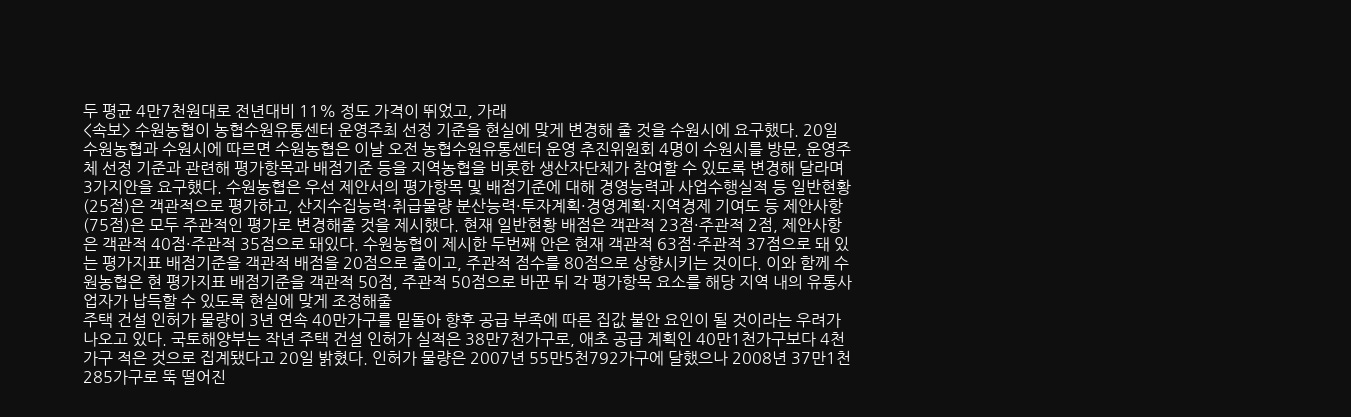두 평균 4만7천원대로 전년대비 11% 정도 가격이 뛰었고, 가래
<속보> 수원농협이 농협수원유통센터 운영주최 선정 기준을 현실에 맞게 변경해 줄 것을 수원시에 요구했다. 20일 수원농협과 수원시에 따르면 수원농협은 이날 오전 농협수원유통센터 운영 추진위원회 4명이 수원시를 방문, 운영주체 선정 기준과 관련해 평가항목과 배점기준 등을 지역농협을 비롯한 생산자단체가 참여할 수 있도록 변경해 달라며 3가지안을 요구했다. 수원농협은 우선 제안서의 평가항목 및 배점기준에 대해 경영능력과 사업수행실적 등 일반현황(25점)은 객관적으로 평가하고, 산지수집능력·취급물량 분산능력·투자계획·경영계획·지역경제 기여도 등 제안사항(75점)은 모두 주관적인 평가로 변경해줄 것을 제시했다. 현재 일반현황 배점은 객관적 23점·주관적 2점, 제안사항은 객관적 40점·주관적 35점으로 돼있다. 수원농협이 제시한 두번째 안은 현재 객관적 63점·주관적 37점으로 돼 있는 평가지표 배점기준을 객관적 배점을 20점으로 줄이고, 주관적 점수를 80점으로 상향시키는 것이다. 이와 함께 수원농협은 현 평가지표 배점기준을 객관적 50점, 주관적 50점으로 바꾼 뒤 각 평가항목 요소를 해당 지역 내의 유통사업자가 납득할 수 있도록 현실에 맞게 조정해줄
주택 건설 인허가 물량이 3년 연속 40만가구를 밑돌아 향후 공급 부족에 따른 집값 불안 요인이 될 것이라는 우려가 나오고 있다. 국토해양부는 작년 주택 건설 인허가 실적은 38만7천가구로, 애초 공급 계획인 40만1천가구보다 4천가구 적은 것으로 집계됐다고 20일 밝혔다. 인허가 물량은 2007년 55만5천792가구에 달했으나 2008년 37만1천285가구로 뚝 떨어진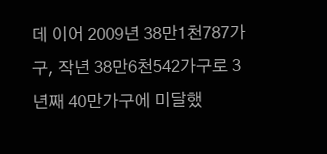데 이어 2009년 38만1천787가구, 작년 38만6천542가구로 3년째 40만가구에 미달했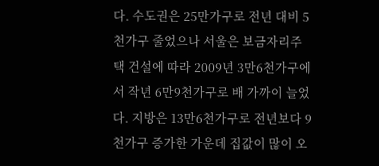다. 수도권은 25만가구로 전년 대비 5천가구 줄었으나 서울은 보금자리주택 건설에 따라 2009년 3만6천가구에서 작년 6만9천가구로 배 가까이 늘었다. 지방은 13만6천가구로 전년보다 9천가구 증가한 가운데 집값이 많이 오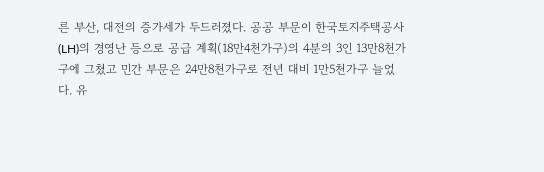른 부산, 대전의 증가세가 두드러졌다. 공공 부문이 한국토지주택공사(LH)의 경영난 등으로 공급 계획(18만4천가구)의 4분의 3인 13만8천가구에 그쳤고 민간 부문은 24만8천가구로 전년 대비 1만5천가구 늘었다. 유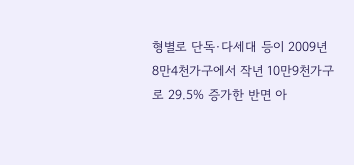형별로 단독·다세대 등이 2009년 8만4천가구에서 작년 10만9천가구로 29.5% 증가한 반면 아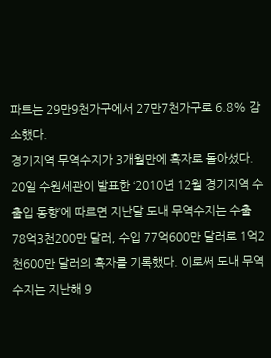파트는 29만9천가구에서 27만7천가구로 6.8% 감소했다.
경기지역 무역수지가 3개월만에 흑자로 돌아섰다. 20일 수원세관이 발표한 ‘2010년 12월 경기지역 수출입 동향’에 따르면 지난달 도내 무역수지는 수출 78억3천200만 달러, 수입 77억600만 달러로 1억2천600만 달러의 흑자를 기록했다. 이로써 도내 무역수지는 지난해 9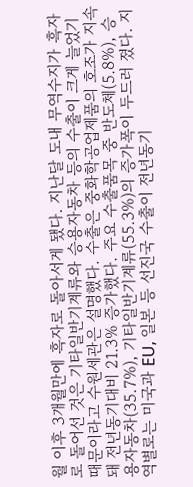월 이후 3개월만에 흑자로 돌아서게 됐다. 지난달 도내 무역수지가 흑자로 돌어선 것은 기타일반기계류와 승용자동차 등의 수출이 크게 늘었기 때문이라고 수원세관은 설명했다. 수출은 중화학공업제품의 호조가 지속돼 전년동기대비 21.3% 증가했다. 주요 수출품목 중 반도체(5.8%), 승용자동차(35.7%), 기타일반기계류(55.3%)의 증가폭이 두드러 졌다. 지역별로는 미국과 EU, 일본 등 선진국 수출이 전년동기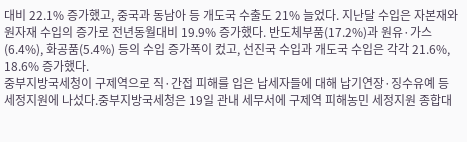대비 22.1% 증가했고, 중국과 동남아 등 개도국 수출도 21% 늘었다. 지난달 수입은 자본재와 원자재 수입의 증가로 전년동월대비 19.9% 증가했다. 반도체부품(17.2%)과 원유·가스(6.4%), 화공품(5.4%) 등의 수입 증가폭이 컸고, 선진국 수입과 개도국 수입은 각각 21.6%, 18.6% 증가했다.
중부지방국세청이 구제역으로 직·간접 피해를 입은 납세자들에 대해 납기연장·징수유예 등 세정지원에 나섰다.중부지방국세청은 19일 관내 세무서에 구제역 피해농민 세정지원 종합대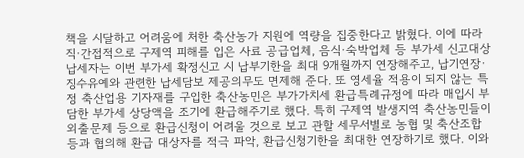책을 시달하고 어려움에 처한 축산농가 지원에 역량을 집중한다고 밝혔다. 이에 따라 직·간접적으로 구제역 피해를 입은 사료 공급업체, 음식·숙박업체 등 부가세 신고대상 납세자는 이번 부가세 확정신고 시 납부기한을 최대 9개월까지 연장해주고, 납기연장·징수유예와 관련한 납세담보 제공의무도 면제해 준다. 또 영세율 적용이 되지 않는 특정 축산업용 기자재를 구입한 축산농민은 부가가치세 환급특례규정에 따라 매입시 부담한 부가세 상당액을 조기에 환급해주기로 했다. 특히 구제역 발생지역 축산농민들이 외출문제 등으로 환급신청이 어려울 것으로 보고 관할 세무서별로 농협 및 축산조합 등과 협의해 환급 대상자를 적극 파악, 환급신청기한을 최대한 연장하기로 했다. 이와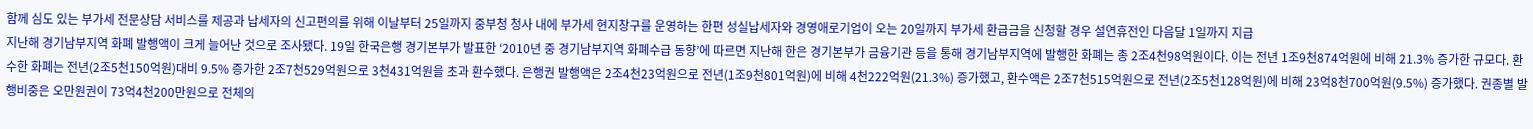함께 심도 있는 부가세 전문상담 서비스를 제공과 납세자의 신고편의를 위해 이날부터 25일까지 중부청 청사 내에 부가세 현지창구를 운영하는 한편 성실납세자와 경영애로기업이 오는 20일까지 부가세 환급금을 신청할 경우 설연휴전인 다음달 1일까지 지급
지난해 경기남부지역 화폐 발행액이 크게 늘어난 것으로 조사됐다. 19일 한국은행 경기본부가 발표한 ‘2010년 중 경기남부지역 화폐수급 동향’에 따르면 지난해 한은 경기본부가 금융기관 등을 통해 경기남부지역에 발행한 화폐는 총 2조4천98억원이다. 이는 전년 1조9천874억원에 비해 21.3% 증가한 규모다. 환수한 화폐는 전년(2조5천150억원)대비 9.5% 증가한 2조7천529억원으로 3천431억원을 초과 환수했다. 은행권 발행액은 2조4천23억원으로 전년(1조9천801억원)에 비해 4천222억원(21.3%) 증가했고, 환수액은 2조7천515억원으로 전년(2조5천128억원)에 비해 23억8천700억원(9.5%) 증가했다. 권종별 발행비중은 오만원권이 73억4천200만원으로 전체의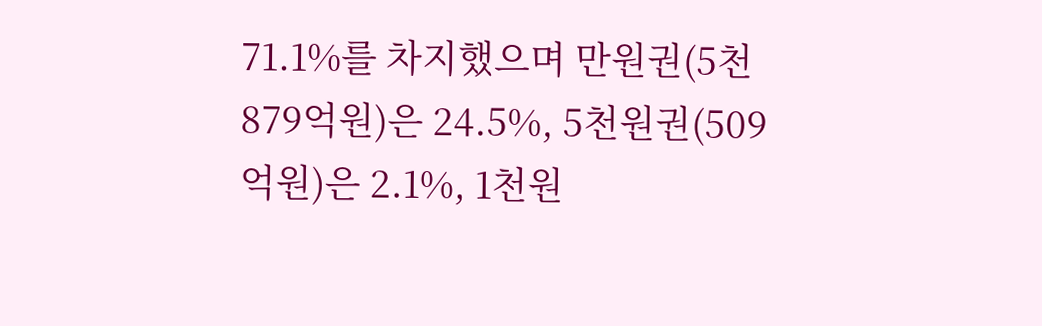71.1%를 차지했으며 만원권(5천879억원)은 24.5%, 5천원권(509억원)은 2.1%, 1천원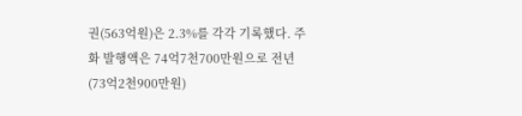권(563억원)은 2.3%를 각각 기록했다. 주화 발행액은 74억7천700만원으로 전년(73억2천900만원)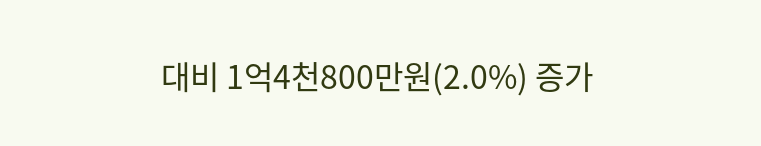대비 1억4천800만원(2.0%) 증가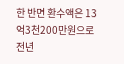한 반면 환수액은 13억3천200만원으로 전년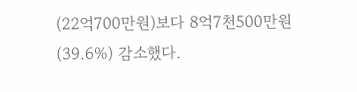(22억700만원)보다 8억7천500만원(39.6%) 감소했다.